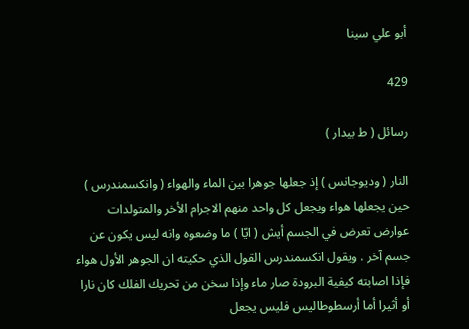أبو علي سينا

429

رسائل ( ط بيدار )

النار ( وديوجانس ) إذ جعلها جوهرا بين الماء والهواء ( وانكسمندرس ) حين يجعلها هواء ويجعل كل واحد منهم الاجرام الأخر والمتولدات عوارض تعرض في الجسم أيش ( ايّا ) ما وضعوه وانه ليس يكون عن جسم آخر . ويقول انكسمندرس القول الذي حكيته ان الجوهر الأول هواء فإذا اصابته كيفية البرودة صار ماء وإذا سخن من تحريك الفلك كان نارا أو أثيرا أما أرسطوطاليس فليس يجعل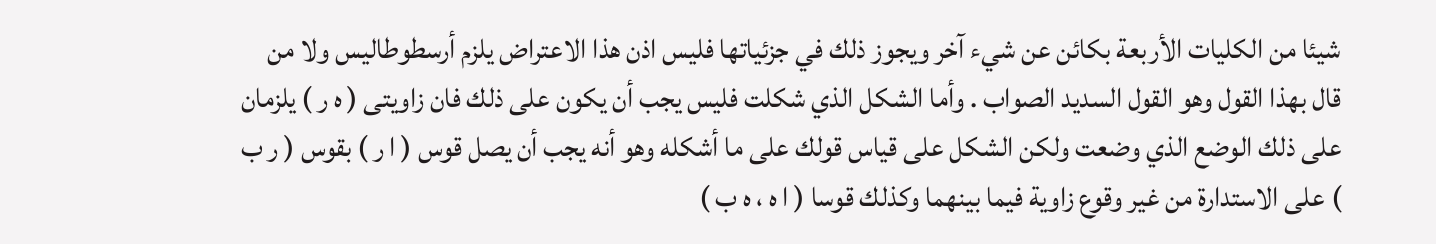شيئا من الكليات الأربعة بكائن عن شيء آخر ويجوز ذلك في جزئياتها فليس اذن هذا الاعتراض يلزم أرسطوطاليس ولا من قال بهذا القول وهو القول السديد الصواب . وأما الشكل الذي شكلت فليس يجب أن يكون على ذلك فان زاويتى ( ه ر ) يلزمان على ذلك الوضع الذي وضعت ولكن الشكل على قياس قولك على ما أشكله وهو أنه يجب أن يصل قوس ( ا ر ) بقوس ( ر ب ) على الاستدارة من غير وقوع زاوية فيما بينهما وكذلك قوسا ( ا ه ، ه ب )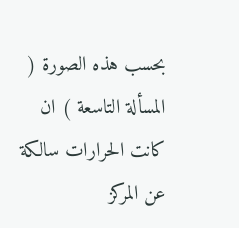بحسب هذه الصورة ( المسألة التاسعة ) ان كانت الحرارات سالكة عن المركز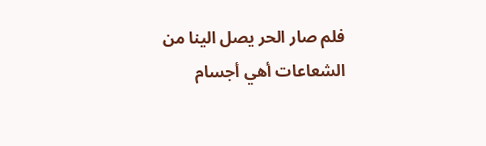فلم صار الحر يصل الينا من الشعاعات أهي أجسام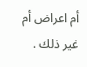أم اعراض أم غير ذلك .